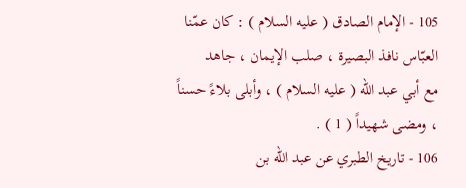105 - الإمام الصادق ( عليه السلام ) : كان عمّنا العبّاس نافذ البصيرة ، صلب الإيمان ، جاهد
مع أبي عبد الله ( عليه السلام ) ، وأبلى بلاءً حسناً ، ومضى شهيداً ( 1 ) .
106 - تاريخ الطبري عن عبد الله بن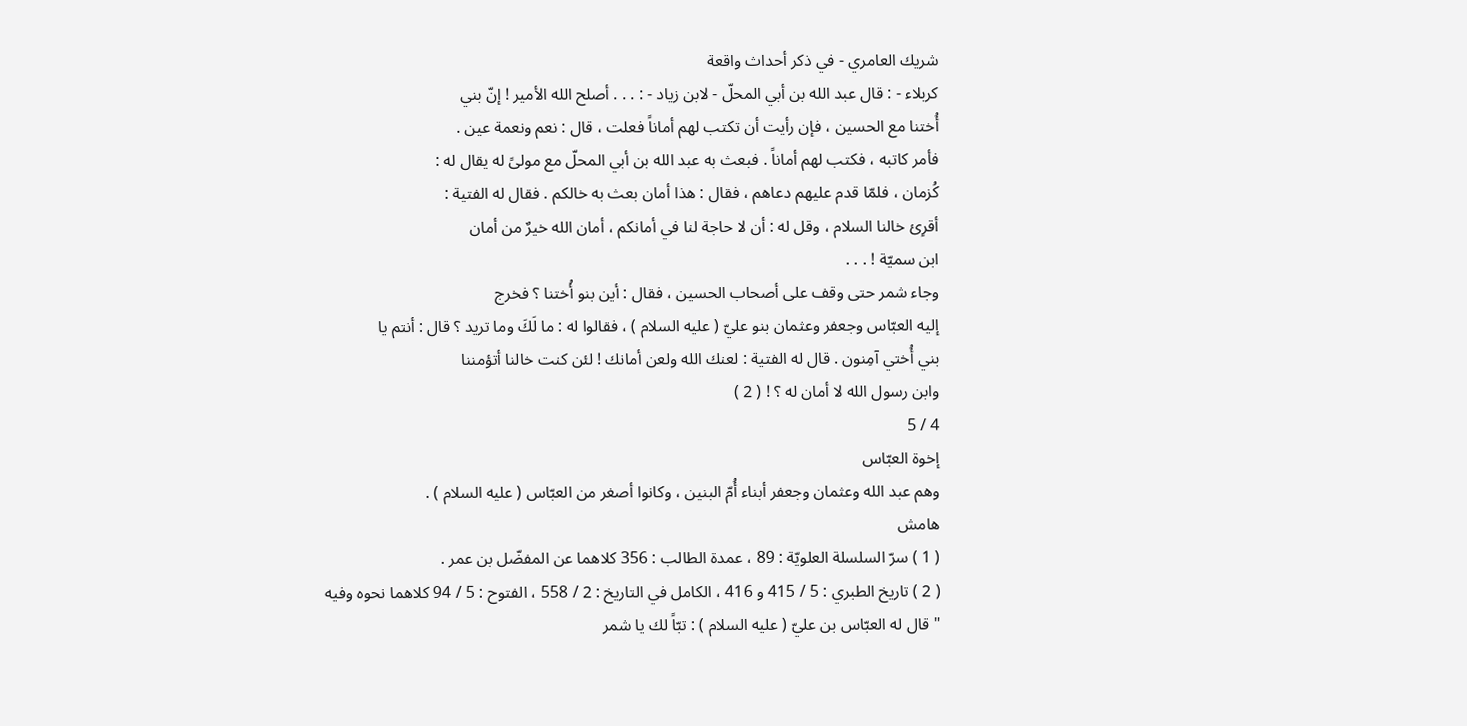شريك العامري - في ذكر أحداث واقعة
كربلاء - : قال عبد الله بن أبي المحلّ - لابن زياد - : . . . أصلح الله الأمير ! إنّ بني
أُختنا مع الحسين ، فإن رأيت أن تكتب لهم أماناً فعلت ، قال : نعم ونعمة عين .
فأمر كاتبه ، فكتب لهم أماناً . فبعث به عبد الله بن أبي المحلّ مع مولىً له يقال له :
كُزمان ، فلمّا قدم عليهم دعاهم ، فقال : هذا أمان بعث به خالكم . فقال له الفتية :
أقرِئ خالنا السلام ، وقل له : أن لا حاجة لنا في أمانكم ، أمان الله خيرٌ من أمان
ابن سميّة ! . . .
وجاء شمر حتى وقف على أصحاب الحسين ، فقال : أين بنو أُختنا ؟ فخرج
إليه العبّاس وجعفر وعثمان بنو عليّ ( عليه السلام ) ، فقالوا له : ما لَكَ وما تريد ؟ قال : أنتم يا
بني أُختي آمِنون . قال له الفتية : لعنك الله ولعن أمانك ! لئن كنت خالنا أتؤمننا
وابن رسول الله لا أمان له ؟ ! ( 2 )
4 / 5
إخوة العبّاس
وهم عبد الله وعثمان وجعفر أبناء أُمّ البنين ، وكانوا أصغر من العبّاس ( عليه السلام ) .
هامش
( 1 ) سرّ السلسلة العلويّة : 89 ، عمدة الطالب : 356 كلاهما عن المفضّل بن عمر .
( 2 ) تاريخ الطبري : 5 / 415 و 416 ، الكامل في التاريخ : 2 / 558 ، الفتوح : 5 / 94 كلاهما نحوه وفيه
" قال له العبّاس بن عليّ ( عليه السلام ) : تبّاً لك يا شمر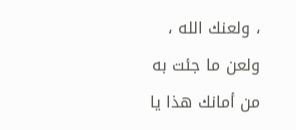، ولعنك الله ، ولعن ما جئت به من أمانك هذا يا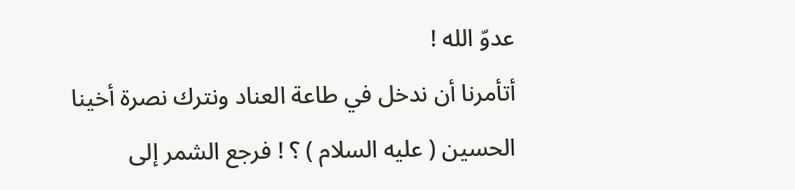عدوّ الله !
أتأمرنا أن ندخل في طاعة العناد ونترك نصرة أخينا الحسين ( عليه السلام ) ؟ ! فرجع الشمر إلى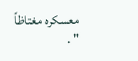معسكره مغتاظاً " .